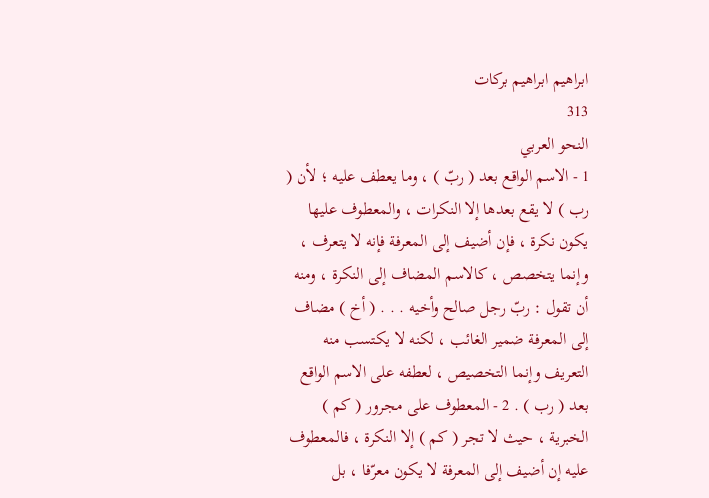ابراهيم ابراهيم بركات
313
النحو العربي
1 - الاسم الواقع بعد ( ربّ ) ، وما يعطف عليه ؛ لأن ( رب ) لا يقع بعدها إلا النكرات ، والمعطوف عليها يكون نكرة ، فإن أضيف إلى المعرفة فإنه لا يتعرف ، وإنما يتخصص ، كالاسم المضاف إلى النكرة ، ومنه أن تقول : ربّ رجل صالح وأخيه . . . ( أخ ) مضاف إلى المعرفة ضمير الغائب ، لكنه لا يكتسب منه التعريف وإنما التخصيص ، لعطفه على الاسم الواقع بعد ( رب ) . 2 - المعطوف على مجرور ( كم ) الخبرية ، حيث لا تجر ( كم ) إلا النكرة ، فالمعطوف عليه إن أضيف إلى المعرفة لا يكون معرّفا ، بل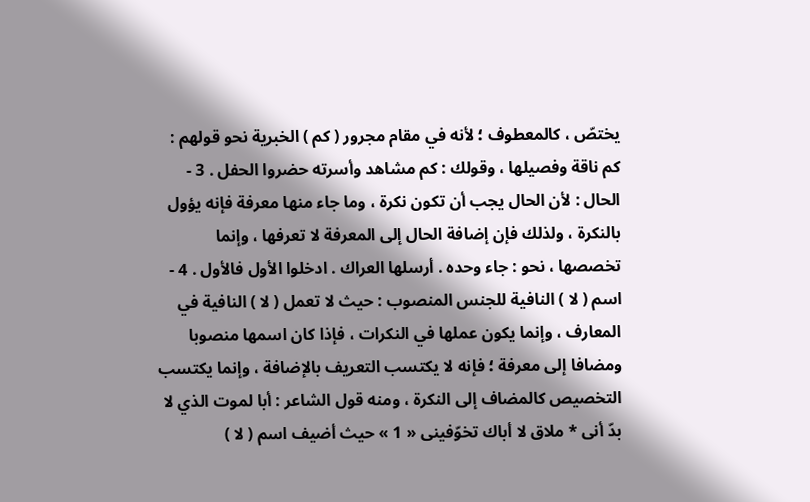يختصّ ، كالمعطوف ؛ لأنه في مقام مجرور ( كم ) الخبرية نحو قولهم : كم ناقة وفصيلها ، وقولك : كم مشاهد وأسرته حضروا الحفل . 3 - الحال : لأن الحال يجب أن تكون نكرة ، وما جاء منها معرفة فإنه يؤول بالنكرة ، ولذلك فإن إضافة الحال إلى المعرفة لا تعرفها ، وإنما تخصصها ، نحو : جاء وحده . أرسلها العراك . ادخلوا الأول فالأول . 4 - اسم ( لا ) النافية للجنس المنصوب : حيث لا تعمل ( لا ) النافية في المعارف ، وإنما يكون عملها في النكرات ، فإذا كان اسمها منصوبا ومضافا إلى معرفة ؛ فإنه لا يكتسب التعريف بالإضافة ، وإنما يكتسب التخصيص كالمضاف إلى النكرة ، ومنه قول الشاعر : أبا لموت الذي لا بدّ أنى * ملاق لا أباك تخوّفينى « 1 » حيث أضيف اسم ( لا )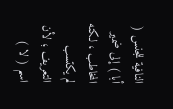النافية للجنس ( أبا ) إلى ضمير المخاطب ، لكنه لم يكتسب التعريف ؛ لأن اسم ( لا )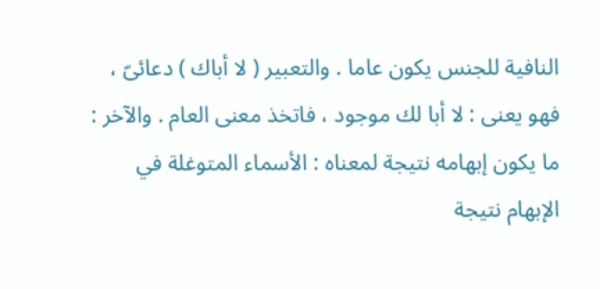النافية للجنس يكون عاما . والتعبير ( لا أباك ) دعائىّ ، فهو يعنى : لا أبا لك موجود ، فاتخذ معنى العام . والآخر : ما يكون إبهامه نتيجة لمعناه : الأسماء المتوغلة في الإبهام نتيجة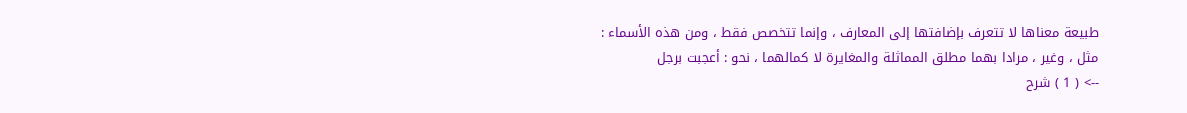طبيعة معناها لا تتعرف بإضافتها إلى المعارف ، وإنما تتخصص فقط ، ومن هذه الأسماء : مثل ، وغير ، مرادا بهما مطلق المماثلة والمغايرة لا كمالهما ، نحو : أعجبت برجل
--> ( 1 ) شرح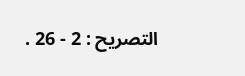التصريح : 2 - 26 .